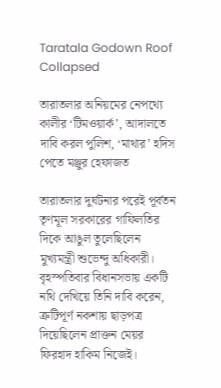Taratala Godown Roof Collapsed

তারাতলার অনিয়মের নেপথ্যে কালীর ‘টিমওয়ার্ক’, আদালতে দাবি করল পুলিশ, ‘মাথার’ হদিস পেতে মঞ্জুর হেফাজত

তারাতলার দুর্ঘটনার পরেই পূর্বতন তৃণমূল সরকারের গাফিলতির দিকে আঙুল তুলেছিলেন মুখ্যমন্ত্রী শুভেন্দু অধিকারী। বৃহস্পতিবার বিধানসভায় একটি নথি দেখিয়ে তিনি দাবি করেন, ত্রুটিপূর্ণ নকশায় ছাড়পত্র দিয়েছিলেন প্রাক্তন মেয়র ফিরহাদ হাকিম নিজেই।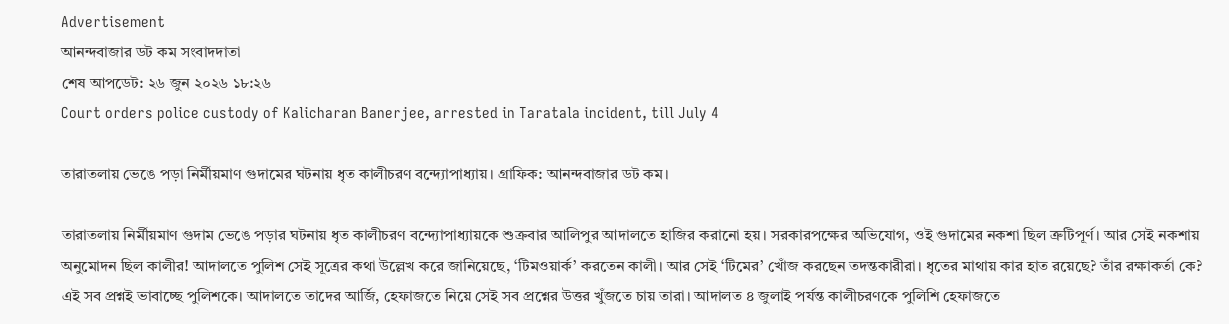Advertisement
আনন্দবাজার ডট কম সংবাদদাতা
শেষ আপডেট: ২৬ জুন ২০২৬ ১৮:২৬
Court orders police custody of Kalicharan Banerjee, arrested in Taratala incident, till July 4

তারাতলায় ভেঙে পড়া নির্মীয়মাণ গুদামের ঘটনায় ধৃত কালীচরণ বন্দ্যোপাধ্যায়। গ্রাফিক: আনন্দবাজার ডট কম।

তারাতলায় নির্মীয়মাণ গুদাম ভেঙে পড়ার ঘটনায় ধৃত কালীচরণ বন্দ্যোপাধ্যায়কে শুক্রবার আলিপুর আদালতে হাজির করানো হয়। সরকারপক্ষের অভিযোগ, ওই গুদামের নকশা ছিল ত্রুটিপূর্ণ। আর সেই নকশায় অনুমোদন ছিল কালীর! আদালতে পুলিশ সেই সূত্রের কথা উল্লেখ করে জানিয়েছে, ‘টিমওয়ার্ক’ করতেন কালী। আর সেই ‘টিমের’ খোঁজ করছেন তদন্তকারীরা। ধৃতের মাথায় কার হাত রয়েছে? তাঁর রক্ষাকর্তা কে? এই সব প্রশ্নই ভাবাচ্ছে পুলিশকে। আদালতে তাদের আর্জি, হেফাজতে নিয়ে সেই সব প্রশ্নের উত্তর খুঁজতে চায় তারা। আদালত ৪ জুলাই পর্যন্ত কালীচরণকে পুলিশি হেফাজতে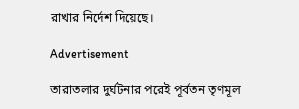রাখার নির্দেশ দিয়েছে।

Advertisement

তারাতলার দুর্ঘটনার পরেই পূর্বতন তৃণমূল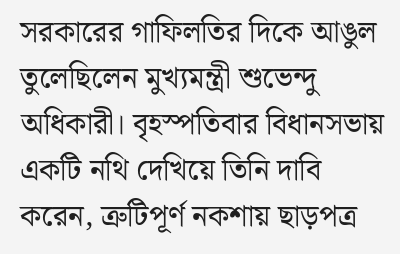সরকারের গাফিলতির দিকে আঙুল তুলেছিলেন মুখ্যমন্ত্রী শুভেন্দু অধিকারী। বৃহস্পতিবার বিধানসভায় একটি নথি দেখিয়ে তিনি দাবি করেন, ত্রুটিপূর্ণ নকশায় ছাড়পত্র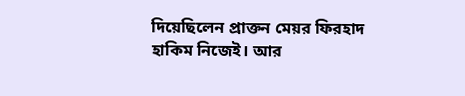দিয়েছিলেন প্রাক্তন মেয়র ফিরহাদ হাকিম নিজেই। আর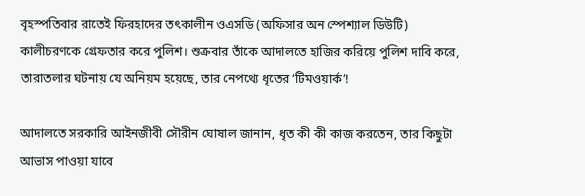বৃহস্পতিবার রাতেই ফিরহাদের তৎকালীন ওএসডি (অফিসার অন স্পেশ্যাল ডিউটি) কালীচরণকে গ্রেফতার করে পুলিশ। শুক্রবার তাঁকে আদালতে হাজির করিয়ে পুলিশ দাবি করে, তারাতলার ঘটনায় যে অনিয়ম হয়েছে, তার নেপথ্যে ধৃতের ‘টিমওয়ার্ক’!

আদালতে সরকারি আইনজীবী সৌরীন ঘোষাল জানান, ধৃত কী কী কাজ করতেন, তার কিছুটা আভাস পাওয়া যাবে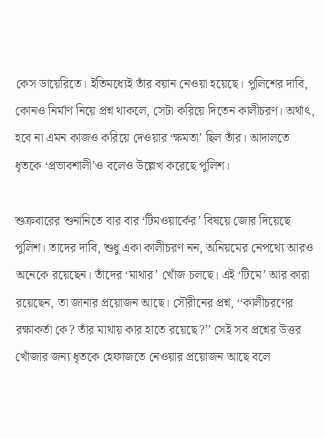কেস ডায়েরিতে। ইতিমধ্যেই তাঁর বয়ান নেওয়া হয়েছে। পুলিশের দাবি, কোনও নির্মাণ নিয়ে প্রশ্ন থাকলে, সেটা করিয়ে দিতেন কালীচরণ। অর্থাৎ, হবে না এমন কাজও করিয়ে দেওয়ার ‘ক্ষমতা’ ছিল তাঁর। আদালতে ধৃতকে ‘প্রভাবশালী’ও বলেও উল্লেখ করেছে পুলিশ।

শুক্রবারের শুনানিতে বার বার ‘টিমওয়ার্কের’ বিষয়ে জোর দিয়েছে পুলিশ। তাদের দাবি, শুধু একা কালীচরণ নন, অনিয়মের নেপথ্যে আরও অনেকে রয়েছেন। তাঁদের ‘মাথার’ খোঁজ চলছে। এই ‘টিমে’ আর কারা রয়েছেন, তা জানার প্রয়োজন আছে। সৌরীনের প্রশ্ন, ‘‘কালীচরণের রক্ষাকর্তা কে? তাঁর মাথায় কার হাতে রয়েছে?’’ সেই সব প্রশ্নের উত্তর খোঁজার জন্য ধৃতকে হেফাজতে নেওয়ার প্রয়োজন আছে বলে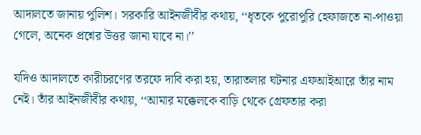আদালতে জানায় পুলিশ। সরকারি আইনজীবীর কথায়, ‘‘ধৃতকে পুরোপুরি হেফাজতে না-পাওয়া গেলে, অনেক প্রশ্নের উত্তর জানা যাবে না।’’

যদিও আদালতে কারীচরণের তরফে দাবি করা হয়, তারাতলার ঘটনার এফআইআরে তাঁর নাম নেই। তাঁর আইনজীবীর কথায়, ‘‘আমার মক্কেলকে বাড়ি থেকে গ্রেফতার করা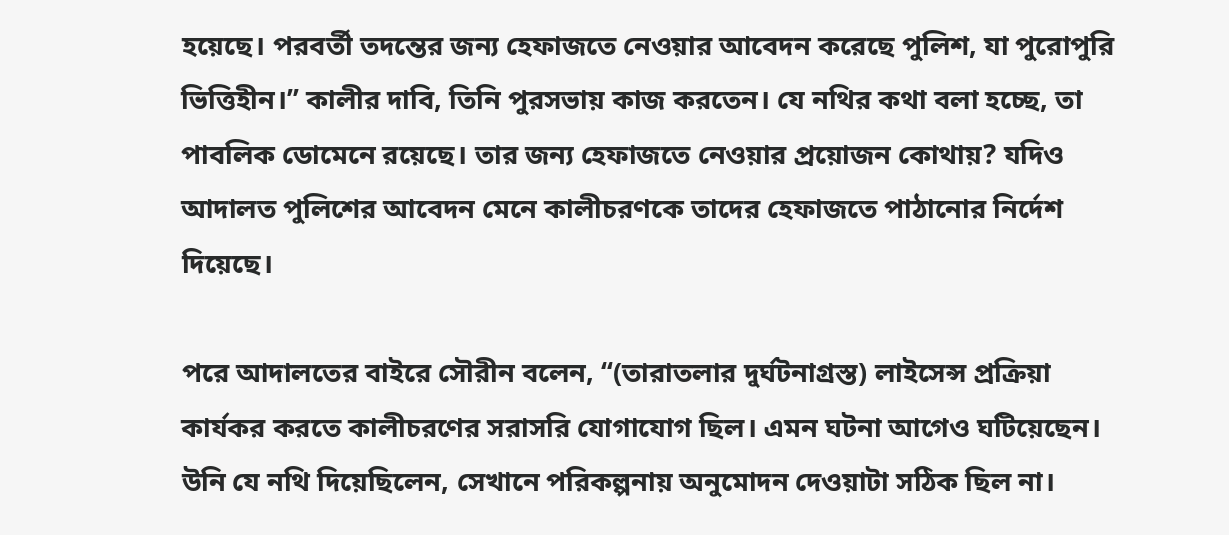হয়েছে। পরবর্তী তদন্তের জন‍্য হেফাজতে নেওয়ার আবেদন করেছে পুলিশ, যা পুরোপুরি ভিত্তিহীন।’’ কালীর দাবি, তিনি পুরসভায় কাজ করতেন। যে নথির কথা বলা হচ্ছে, তা পাবলিক ডোমেনে রয়েছে। তার জন্য হেফাজতে নেওয়ার প্রয়োজন কোথায়? যদিও আদালত পুলিশের আবেদন মেনে কালীচরণকে তাদের হেফাজতে পাঠানোর নির্দেশ দিয়েছে।

পরে আদালতের বাইরে সৌরীন বলেন, ‘‘(তারাতলার দুর্ঘটনাগ্রস্ত) লাইসেন্স প্রক্রিয়া কার্যকর করতে কালীচরণের সরাসরি যোগাযোগ ছিল। এমন ঘটনা আগেও ঘটিয়েছেন। উনি যে নথি দিয়েছিলেন, সেখানে পরিকল্পনায় অনুমোদন দেওয়াটা সঠিক ছিল না।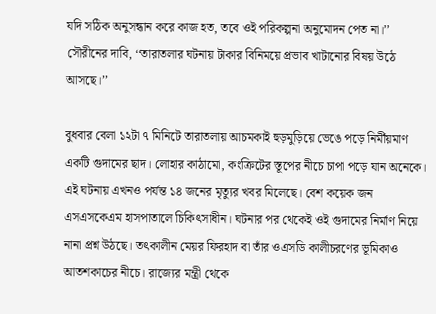যদি সঠিক অনুসন্ধান করে কাজ হত, তবে ওই পরিকল্পনা অনুমোদন পেত না।’’ সৌরীনের দাবি, ‘‘তারাতলার ঘটনায় টাকার বিনিময়ে প্রভাব খাটানোর বিষয় উঠে আসছে।’’

বুধবার বেলা ১২টা ৭ মিনিটে তারাতলায় আচমকাই হুড়মুড়িয়ে ভেঙে পড়ে নির্মীয়মাণ একটি গুদামের ছাদ। লোহার কাঠামো, কংক্রিটের স্তূপের নীচে চাপা পড়ে যান অনেকে। এই ঘটনায় এখনও পর্যন্ত ১৪ জনের মৃত্যুর খবর মিলেছে। বেশ কয়েক জন এসএসকেএম হাসপাতালে চিকিৎসাধীন। ঘটনার পর থেকেই ওই গুদামের নির্মাণ নিয়ে নানা প্রশ্ন উঠছে। তৎকালীন মেয়র ফিরহাদ বা তাঁর ওএসডি কালীচরণের ভূমিকাও আতশকাচের নীচে। রাজ্যের মন্ত্রী থেকে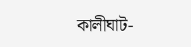কালীঘাট-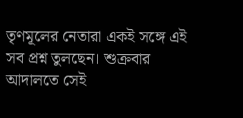তৃণমূলের নেতারা একই সঙ্গে এই সব প্রশ্ন তুলছেন। শুক্রবার আদালতে সেই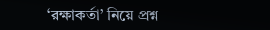‘রক্ষাকর্তা’ নিয়ে প্রশ্ন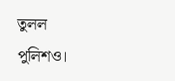তুলল পুলিশও।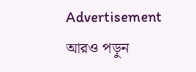Advertisement
আরও পড়ুন